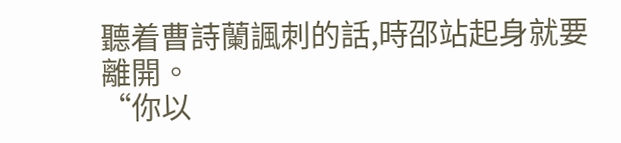聽着曹詩蘭諷刺的話,時邵站起身就要離開。
“你以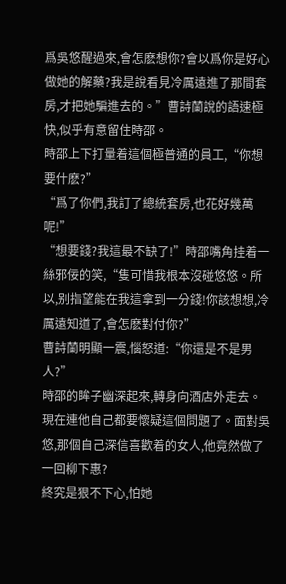爲吳悠醒過來,會怎麽想你?會以爲你是好心做她的解藥?我是說看見冷厲遠進了那間套房,才把她騙進去的。”曹詩蘭說的語速極快,似乎有意留住時邵。
時邵上下打量着這個極普通的員工,“你想要什麽?”
“爲了你們,我訂了總統套房,也花好幾萬呢!”
“想要錢?我這最不缺了!”時邵嘴角挂着一絲邪佞的笑,“隻可惜我根本沒碰悠悠。所以,别指望能在我這拿到一分錢!你該想想,冷厲遠知道了,會怎麽對付你?”
曹詩蘭明顯一震,惱怒道:“你還是不是男人?”
時邵的眸子幽深起來,轉身向酒店外走去。現在連他自己都要懷疑這個問題了。面對吳悠,那個自己深信喜歡着的女人,他竟然做了一回柳下惠?
終究是狠不下心,怕她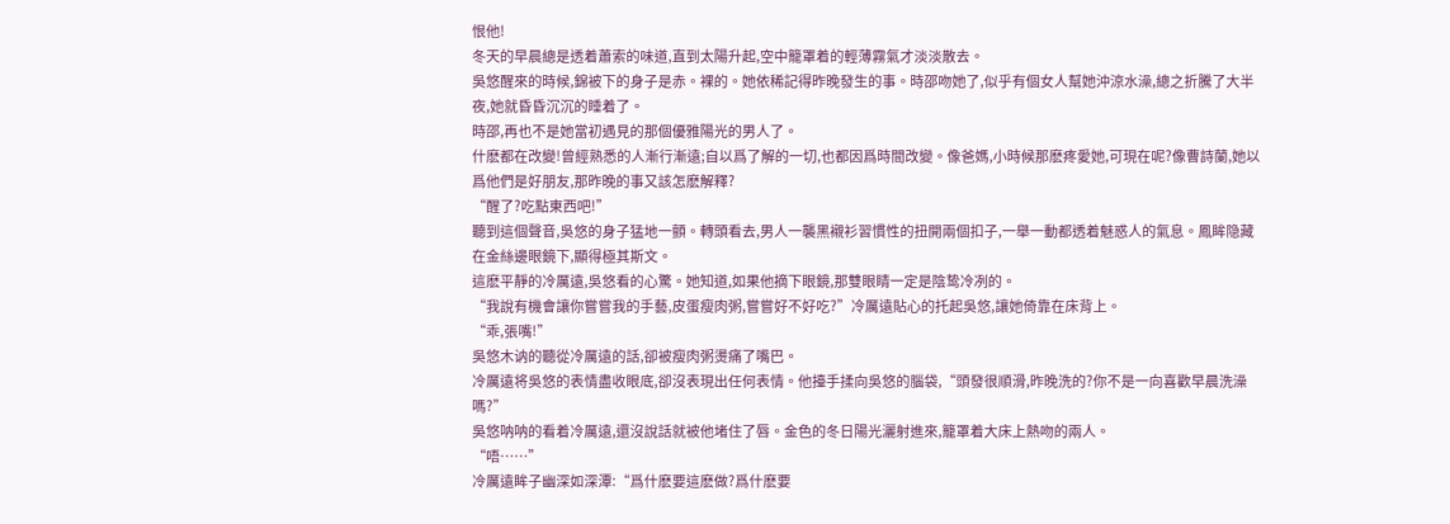恨他!
冬天的早晨總是透着蕭索的味道,直到太陽升起,空中籠罩着的輕薄霧氣才淡淡散去。
吳悠醒來的時候,錦被下的身子是赤。裸的。她依稀記得昨晚發生的事。時邵吻她了,似乎有個女人幫她沖涼水澡,總之折騰了大半夜,她就昏昏沉沉的睡着了。
時邵,再也不是她當初遇見的那個優雅陽光的男人了。
什麽都在改變!曾經熟悉的人漸行漸遠;自以爲了解的一切,也都因爲時間改變。像爸媽,小時候那麽疼愛她,可現在呢?像曹詩蘭,她以爲他們是好朋友,那昨晚的事又該怎麽解釋?
“醒了?吃點東西吧!”
聽到這個聲音,吳悠的身子猛地一顫。轉頭看去,男人一襲黑襯衫習慣性的扭開兩個扣子,一舉一動都透着魅惑人的氣息。鳳眸隐藏在金絲邊眼鏡下,顯得極其斯文。
這麽平靜的冷厲遠,吳悠看的心驚。她知道,如果他摘下眼鏡,那雙眼睛一定是陰鸷冷冽的。
“我說有機會讓你嘗嘗我的手藝,皮蛋瘦肉粥,嘗嘗好不好吃?”冷厲遠貼心的托起吳悠,讓她倚靠在床背上。
“乖,張嘴!”
吳悠木讷的聽從冷厲遠的話,卻被瘦肉粥燙痛了嘴巴。
冷厲遠将吳悠的表情盡收眼底,卻沒表現出任何表情。他擡手揉向吳悠的腦袋,“頭發很順滑,昨晚洗的?你不是一向喜歡早晨洗澡嗎?”
吳悠呐呐的看着冷厲遠,還沒說話就被他堵住了唇。金色的冬日陽光灑射進來,籠罩着大床上熱吻的兩人。
“唔……”
冷厲遠眸子幽深如深潭:“爲什麽要這麽做?爲什麽要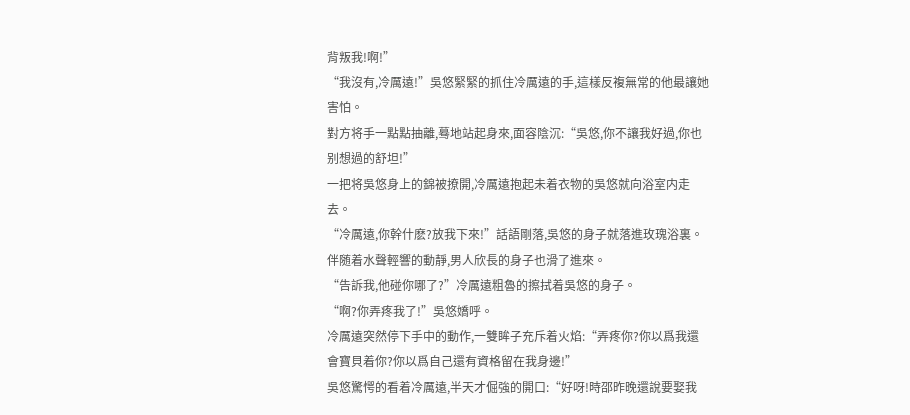背叛我!啊!”
“我沒有,冷厲遠!”吳悠緊緊的抓住冷厲遠的手,這樣反複無常的他最讓她害怕。
對方将手一點點抽離,蓦地站起身來,面容陰沉:“吳悠,你不讓我好過,你也别想過的舒坦!”
一把将吳悠身上的錦被撩開,冷厲遠抱起未着衣物的吳悠就向浴室内走去。
“冷厲遠,你幹什麽?放我下來!”話語剛落,吳悠的身子就落進玫瑰浴裏。伴随着水聲輕響的動靜,男人欣長的身子也滑了進來。
“告訴我,他碰你哪了?”冷厲遠粗魯的擦拭着吳悠的身子。
“啊?你弄疼我了!”吳悠嬌呼。
冷厲遠突然停下手中的動作,一雙眸子充斥着火焰:“弄疼你?你以爲我還會寶貝着你?你以爲自己還有資格留在我身邊!”
吳悠驚愕的看着冷厲遠,半天才倔強的開口:“好呀!時邵昨晚還說要娶我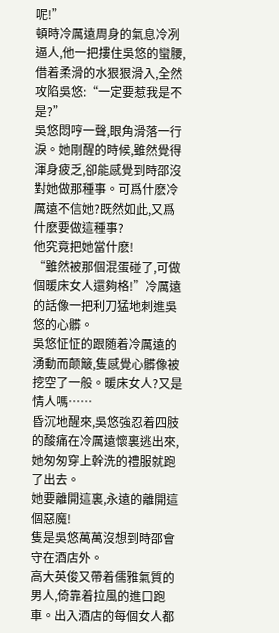呢!”
頓時冷厲遠周身的氣息冷冽逼人,他一把摟住吳悠的蠻腰,借着柔滑的水狠狠滑入,全然攻陷吳悠:“一定要惹我是不是?”
吳悠悶哼一聲,眼角滑落一行淚。她剛醒的時候,雖然覺得渾身疲乏,卻能感覺到時邵沒對她做那種事。可爲什麽冷厲遠不信她?既然如此,又爲什麽要做這種事?
他究竟把她當什麽!
“雖然被那個混蛋碰了,可做個暖床女人還夠格!”冷厲遠的話像一把利刀猛地刺進吳悠的心髒。
吳悠怔怔的跟随着冷厲遠的湧動而颠簸,隻感覺心髒像被挖空了一般。暖床女人?又是情人嗎……
昏沉地醒來,吳悠強忍着四肢的酸痛在冷厲遠懷裏逃出來,她匆匆穿上幹洗的禮服就跑了出去。
她要離開這裏,永遠的離開這個惡魔!
隻是吳悠萬萬沒想到時邵會守在酒店外。
高大英俊又帶着儒雅氣質的男人,倚靠着拉風的進口跑車。出入酒店的每個女人都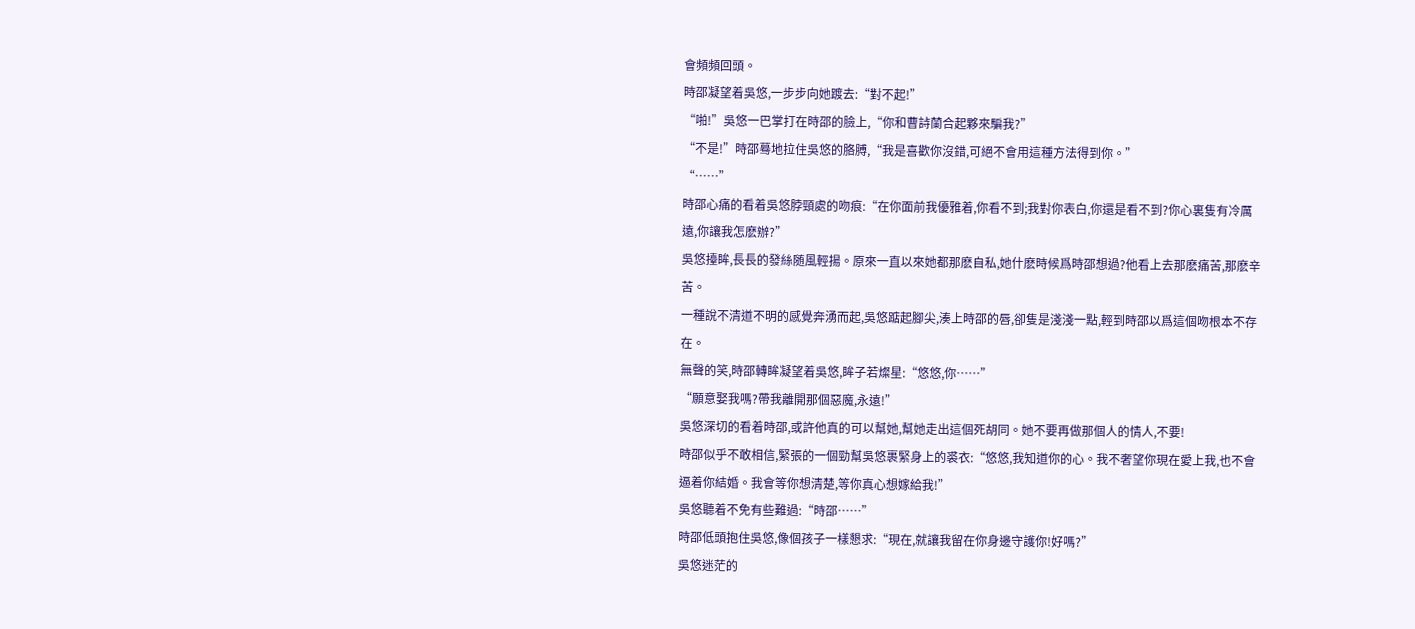會頻頻回頭。
時邵凝望着吳悠,一步步向她踱去:“對不起!”
“啪!”吳悠一巴掌打在時邵的臉上,“你和曹詩蘭合起夥來騙我?”
“不是!”時邵蓦地拉住吳悠的胳膊,“我是喜歡你沒錯,可絕不會用這種方法得到你。”
“……”
時邵心痛的看着吳悠脖頸處的吻痕:“在你面前我優雅着,你看不到;我對你表白,你還是看不到?你心裏隻有冷厲遠,你讓我怎麽辦?”
吳悠擡眸,長長的發絲随風輕揚。原來一直以來她都那麽自私,她什麽時候爲時邵想過?他看上去那麽痛苦,那麽辛苦。
一種說不清道不明的感覺奔湧而起,吳悠踮起腳尖,湊上時邵的唇,卻隻是淺淺一點,輕到時邵以爲這個吻根本不存在。
無聲的笑,時邵轉眸凝望着吳悠,眸子若燦星:“悠悠,你……”
“願意娶我嗎?帶我離開那個惡魔,永遠!”
吳悠深切的看着時邵,或許他真的可以幫她,幫她走出這個死胡同。她不要再做那個人的情人,不要!
時邵似乎不敢相信,緊張的一個勁幫吳悠裹緊身上的裘衣:“悠悠,我知道你的心。我不奢望你現在愛上我,也不會逼着你結婚。我會等你想清楚,等你真心想嫁給我!”
吳悠聽着不免有些難過:“時邵……”
時邵低頭抱住吳悠,像個孩子一樣懇求:“現在,就讓我留在你身邊守護你!好嗎?”
吳悠迷茫的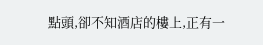點頭,卻不知酒店的樓上,正有一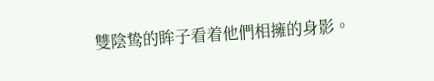雙陰鸷的眸子看着他們相擁的身影。